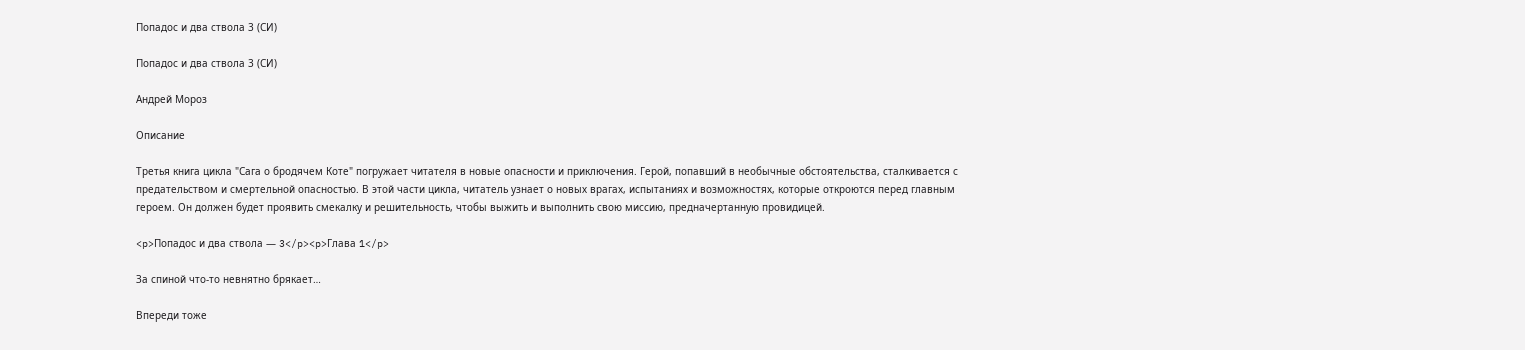Попадос и два ствола 3 (СИ)

Попадос и два ствола 3 (СИ)

Андрей Мороз

Описание

Третья книга цикла "Сага о бродячем Коте" погружает читателя в новые опасности и приключения. Герой, попавший в необычные обстоятельства, сталкивается с предательством и смертельной опасностью. В этой части цикла, читатель узнает о новых врагах, испытаниях и возможностях, которые откроются перед главным героем. Он должен будет проявить смекалку и решительность, чтобы выжить и выполнить свою миссию, предначертанную провидицей.

<p>Попадос и два ствола — 3</p><p>Глава 1</p>

За спиной что-то невнятно брякает…

Впереди тоже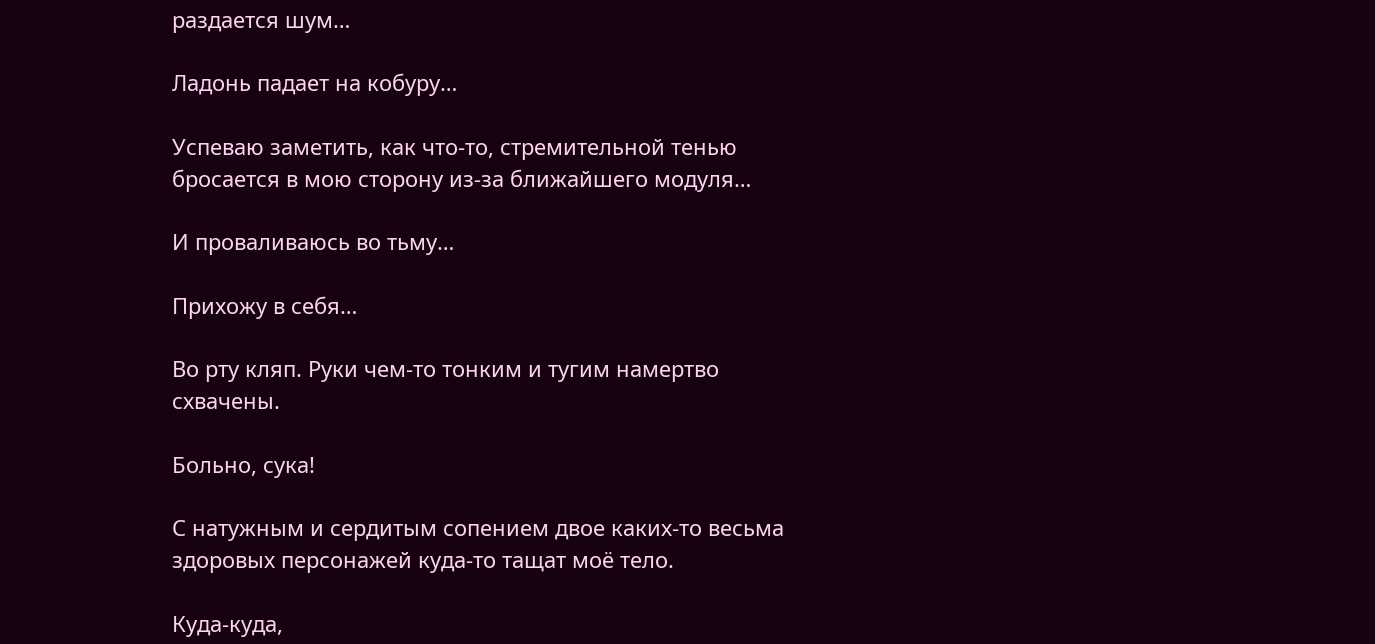раздается шум…

Ладонь падает на кобуру…

Успеваю заметить, как что-то, стремительной тенью бросается в мою сторону из-за ближайшего модуля…

И проваливаюсь во тьму…

Прихожу в себя…

Во рту кляп. Руки чем-то тонким и тугим намертво схвачены.

Больно, сука!

С натужным и сердитым сопением двое каких-то весьма здоровых персонажей куда-то тащат моё тело.

Куда-куда,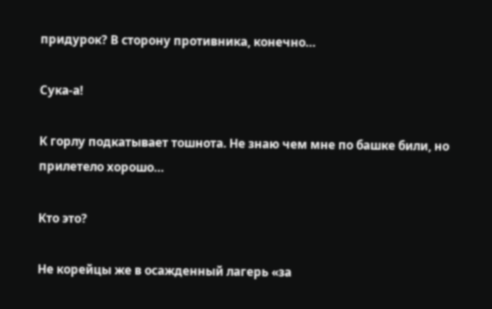придурок? В сторону противника, конечно…

Сука-а!

К горлу подкатывает тошнота. Не знаю чем мне по башке били, но прилетело хорошо…

Кто это?

Не корейцы же в осажденный лагерь «за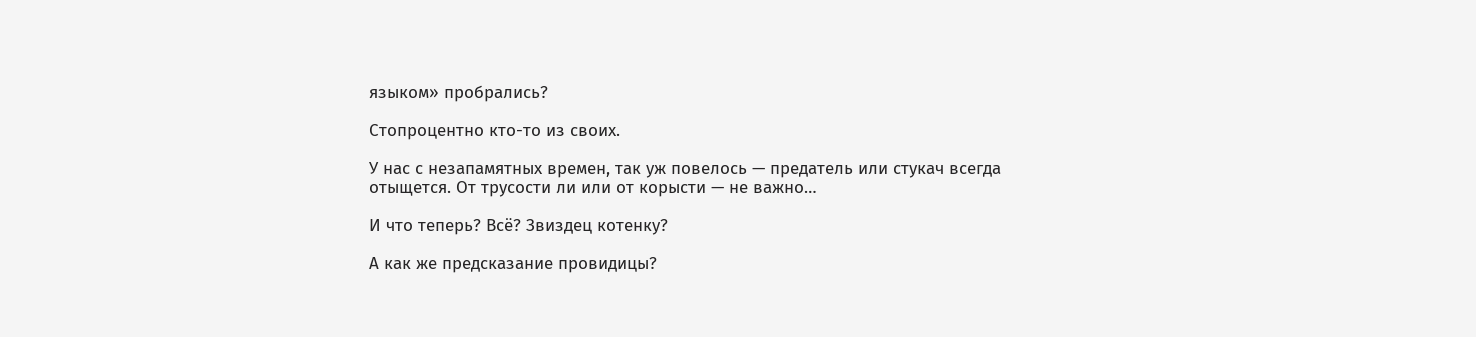языком» пробрались?

Стопроцентно кто-то из своих.

У нас с незапамятных времен, так уж повелось — предатель или стукач всегда отыщется. От трусости ли или от корысти — не важно…

И что теперь? Всё? Звиздец котенку?

А как же предсказание провидицы?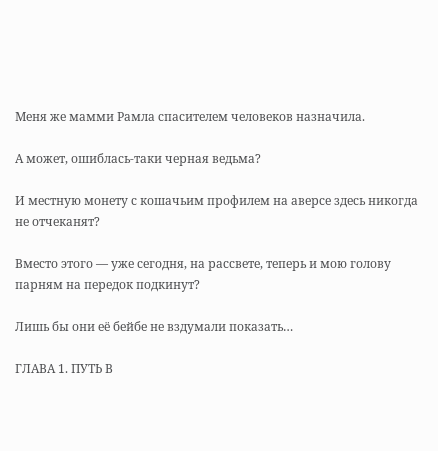Меня же мамми Рамла спасителем человеков назначила.

А может, ошиблась-таки черная ведьма?

И местную монету с кошачьим профилем на аверсе здесь никогда не отчеканят?

Вместо этого — уже сегодня, на рассвете, теперь и мою голову парням на передок подкинут?

Лишь бы они её бейбе не вздумали показать…

ГЛАВА 1. ПУТЬ В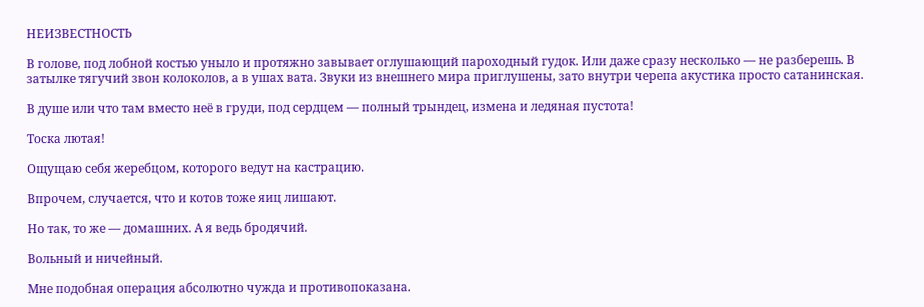НЕИЗВЕСТНОСТЬ

В голове, под лобной костью уныло и протяжно завывает оглушающий пароходный гудок. Или даже сразу несколько — не разберешь. В затылке тягучий звон колоколов, а в ушах вата. Звуки из внешнего мира приглушены, зато внутри черепа акустика просто сатанинская.

В душе или что там вместо неё в груди, под сердцем — полный трындец, измена и ледяная пустота!

Тоска лютая!

Ощущаю себя жеребцом, которого ведут на кастрацию.

Впрочем, случается, что и котов тоже яиц лишают.

Но так, то же — домашних. А я ведь бродячий.

Вольный и ничейный.

Мне подобная операция абсолютно чужда и противопоказана.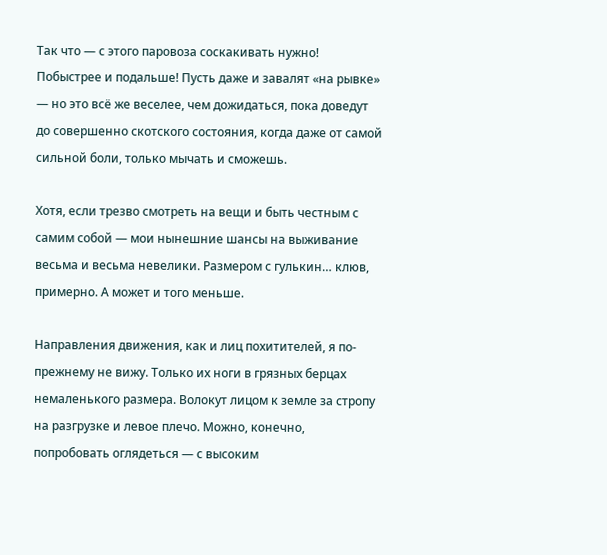Так что — с этого паровоза соскакивать нужно! Побыстрее и подальше! Пусть даже и завалят «на рывке» — но это всё же веселее, чем дожидаться, пока доведут до совершенно скотского состояния, когда даже от самой сильной боли, только мычать и сможешь.

Хотя, если трезво смотреть на вещи и быть честным с самим собой — мои нынешние шансы на выживание весьма и весьма невелики. Размером с гулькин… клюв, примерно. А может и того меньше.

Направления движения, как и лиц похитителей, я по-прежнему не вижу. Только их ноги в грязных берцах немаленького размера. Волокут лицом к земле за стропу на разгрузке и левое плечо. Можно, конечно, попробовать оглядеться — с высоким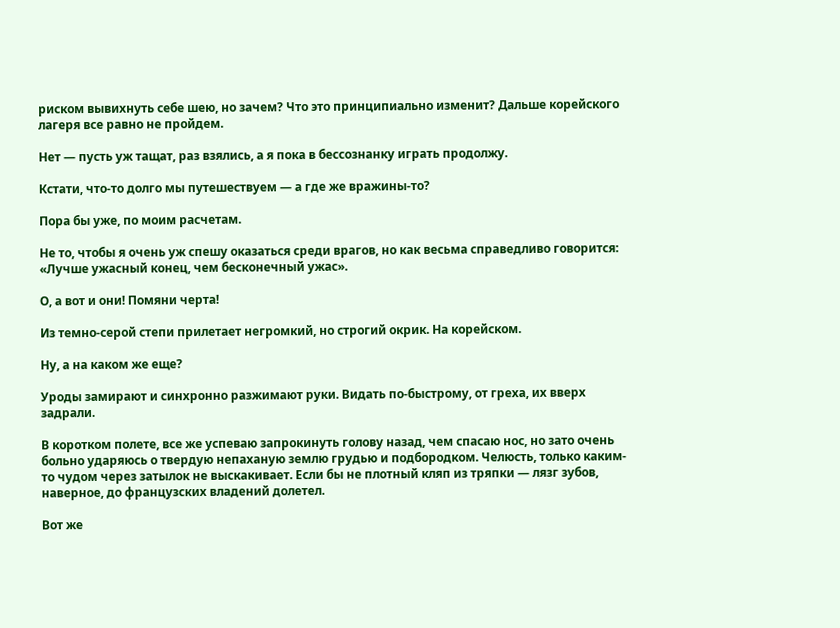риском вывихнуть себе шею, но зачем? Что это принципиально изменит? Дальше корейского лагеря все равно не пройдем.

Нет — пусть уж тащат, раз взялись, а я пока в бессознанку играть продолжу.

Кстати, что-то долго мы путешествуем — а где же вражины-то?

Пора бы уже, по моим расчетам.

Не то, чтобы я очень уж спешу оказаться среди врагов, но как весьма справедливо говорится: «Лучше ужасный конец, чем бесконечный ужас».

О, а вот и они! Помяни черта!

Из темно-серой степи прилетает негромкий, но строгий окрик. На корейском.

Ну, а на каком же еще?

Уроды замирают и синхронно разжимают руки. Видать по-быстрому, от греха, их вверх задрали.

В коротком полете, все же успеваю запрокинуть голову назад, чем спасаю нос, но зато очень больно ударяюсь о твердую непаханую землю грудью и подбородком. Челюсть, только каким-то чудом через затылок не выскакивает. Если бы не плотный кляп из тряпки — лязг зубов, наверное, до французских владений долетел.

Вот же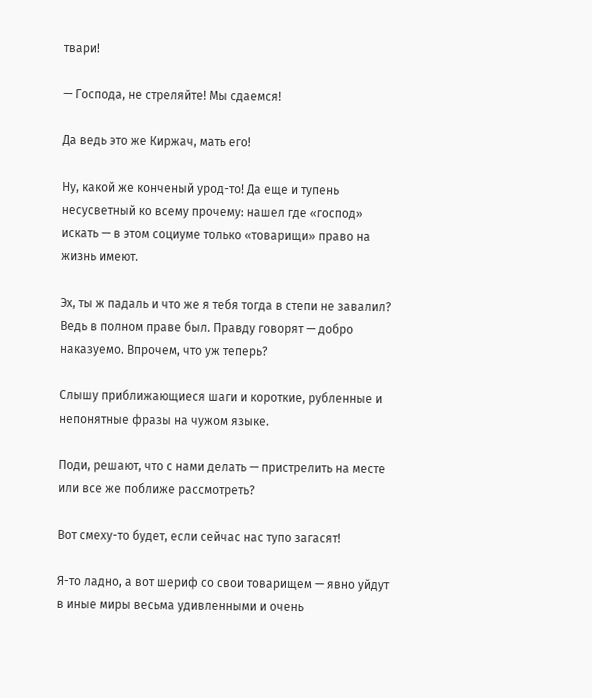твари!

— Господа, не стреляйте! Мы сдаемся!

Да ведь это же Киржач, мать его!

Ну, какой же конченый урод-то! Да еще и тупень несусветный ко всему прочему: нашел где «господ» искать — в этом социуме только «товарищи» право на жизнь имеют.

Эх, ты ж падаль и что же я тебя тогда в степи не завалил? Ведь в полном праве был. Правду говорят — добро наказуемо. Впрочем, что уж теперь?

Слышу приближающиеся шаги и короткие, рубленные и непонятные фразы на чужом языке.

Поди, решают, что с нами делать — пристрелить на месте или все же поближе рассмотреть?

Вот смеху-то будет, если сейчас нас тупо загасят!

Я-то ладно, а вот шериф со свои товарищем — явно уйдут в иные миры весьма удивленными и очень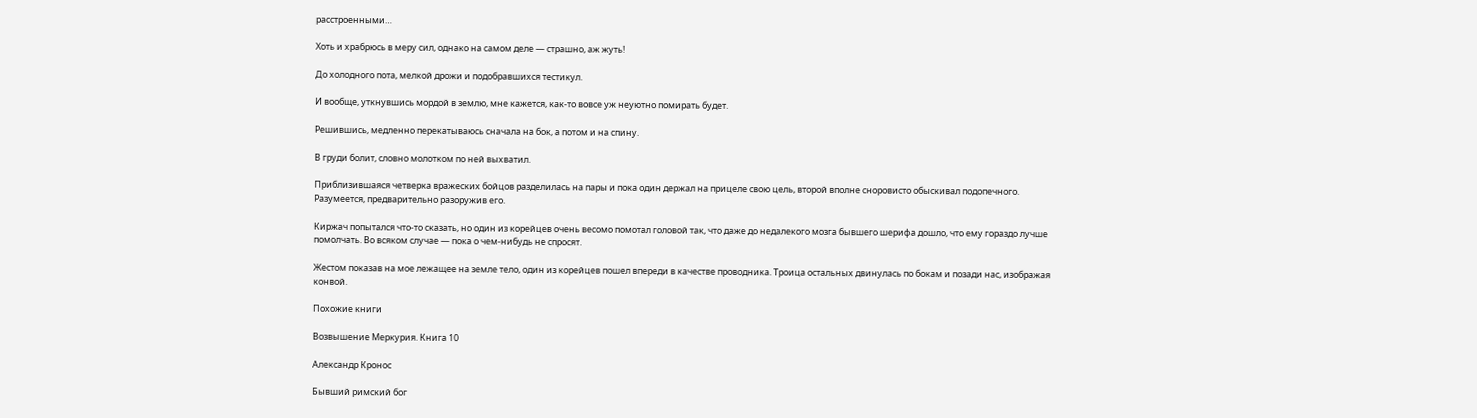расстроенными…

Хоть и храбрюсь в меру сил, однако на самом деле — страшно, аж жуть!

До холодного пота, мелкой дрожи и подобравшихся тестикул.

И вообще, уткнувшись мордой в землю, мне кажется, как-то вовсе уж неуютно помирать будет.

Решившись, медленно перекатываюсь сначала на бок, а потом и на спину.

В груди болит, словно молотком по ней выхватил.

Приблизившаяся четверка вражеских бойцов разделилась на пары и пока один держал на прицеле свою цель, второй вполне сноровисто обыскивал подопечного. Разумеется, предварительно разоружив его.

Киржач попытался что-то сказать, но один из корейцев очень весомо помотал головой так, что даже до недалекого мозга бывшего шерифа дошло, что ему гораздо лучше помолчать. Во всяком случае — пока о чем-нибудь не спросят.

Жестом показав на мое лежащее на земле тело, один из корейцев пошел впереди в качестве проводника. Троица остальных двинулась по бокам и позади нас, изображая конвой.

Похожие книги

Возвышение Меркурия. Книга 10

Александр Кронос

Бывший римский бог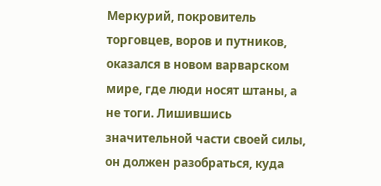Меркурий, покровитель торговцев, воров и путников, оказался в новом варварском мире, где люди носят штаны, а не тоги. Лишившись значительной части своей силы, он должен разобраться, куда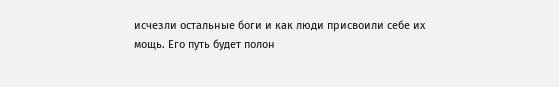исчезли остальные боги и как люди присвоили себе их мощь. Его путь будет полон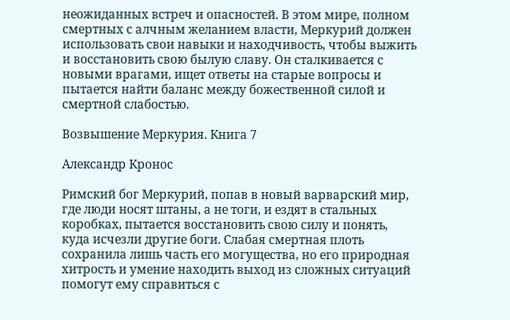неожиданных встреч и опасностей. В этом мире, полном смертных с алчным желанием власти, Меркурий должен использовать свои навыки и находчивость, чтобы выжить и восстановить свою былую славу. Он сталкивается с новыми врагами, ищет ответы на старые вопросы и пытается найти баланс между божественной силой и смертной слабостью.

Возвышение Меркурия. Книга 7

Александр Кронос

Римский бог Меркурий, попав в новый варварский мир, где люди носят штаны, а не тоги, и ездят в стальных коробках, пытается восстановить свою силу и понять, куда исчезли другие боги. Слабая смертная плоть сохранила лишь часть его могущества, но его природная хитрость и умение находить выход из сложных ситуаций помогут ему справиться с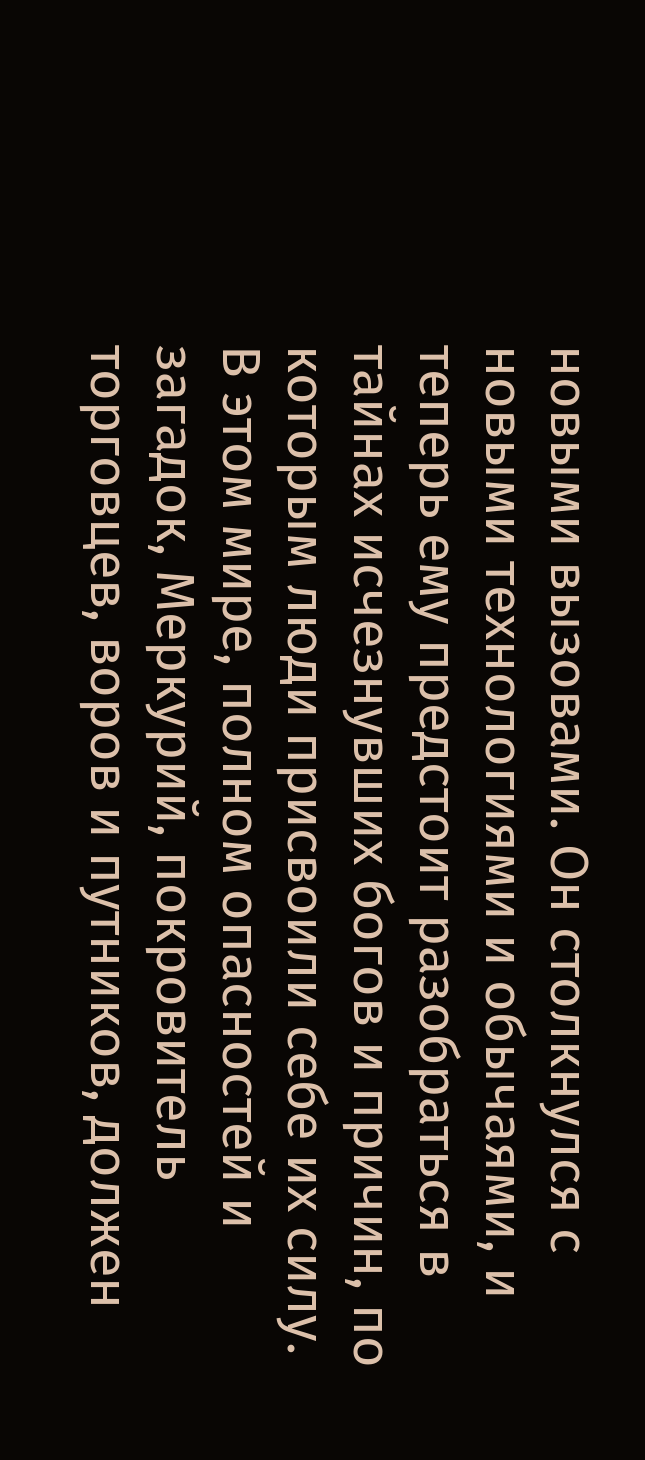новыми вызовами. Он столкнулся с новыми технологиями и обычаями, и теперь ему предстоит разобраться в тайнах исчезнувших богов и причин, по которым люди присвоили себе их силу. В этом мире, полном опасностей и загадок, Меркурий, покровитель торговцев, воров и путников, должен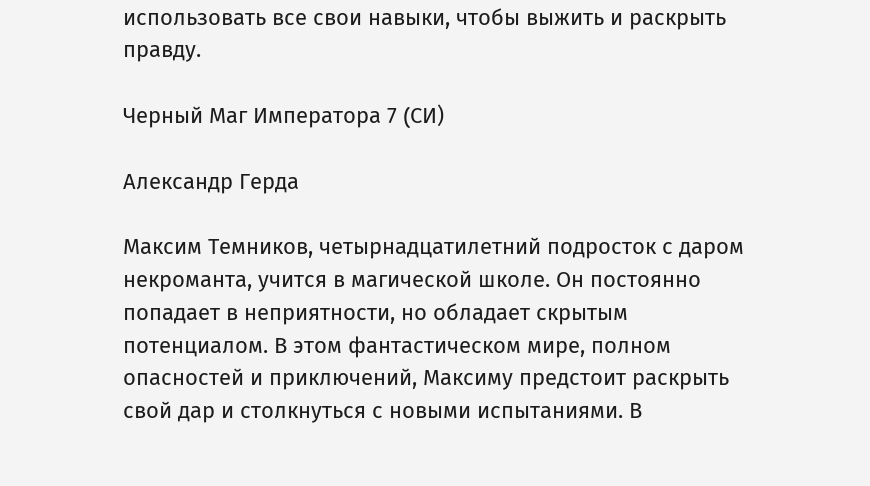использовать все свои навыки, чтобы выжить и раскрыть правду.

Черный Маг Императора 7 (CИ)

Александр Герда

Максим Темников, четырнадцатилетний подросток с даром некроманта, учится в магической школе. Он постоянно попадает в неприятности, но обладает скрытым потенциалом. В этом фантастическом мире, полном опасностей и приключений, Максиму предстоит раскрыть свой дар и столкнуться с новыми испытаниями. В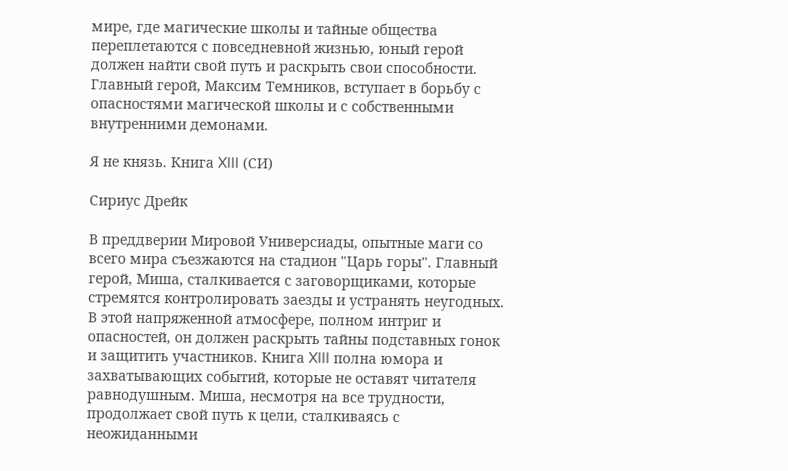мире, где магические школы и тайные общества переплетаются с повседневной жизнью, юный герой должен найти свой путь и раскрыть свои способности. Главный герой, Максим Темников, вступает в борьбу с опасностями магической школы и с собственными внутренними демонами.

Я не князь. Книга XIII (СИ)

Сириус Дрейк

В преддверии Мировой Универсиады, опытные маги со всего мира съезжаются на стадион "Царь горы". Главный герой, Миша, сталкивается с заговорщиками, которые стремятся контролировать заезды и устранять неугодных. В этой напряженной атмосфере, полном интриг и опасностей, он должен раскрыть тайны подставных гонок и защитить участников. Книга XIII полна юмора и захватывающих событий, которые не оставят читателя равнодушным. Миша, несмотря на все трудности, продолжает свой путь к цели, сталкиваясь с неожиданными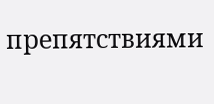препятствиями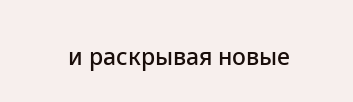и раскрывая новые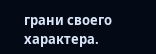грани своего характера.